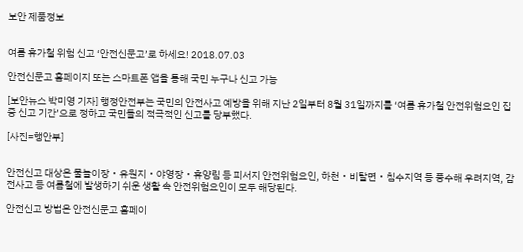보안 제품정보


여름 휴가철 위험 신고 ‘안전신문고’로 하세요! 2018.07.03

안전신문고 홈페이지 또는 스마트폰 앱을 통해 국민 누구나 신고 가능

[보안뉴스 박미영 기자] 행정안전부는 국민의 안전사고 예방을 위해 지난 2일부터 8월 31일까지를 ‘여름 휴가철 안전위험요인 집중 신고 기간’으로 정하고 국민들의 적극적인 신고를 당부했다.

[사진=행안부]


안전신고 대상은 물놀이장‧유원지‧야영장‧휴양림 등 피서지 안전위험요인, 하천‧비탈면‧침수지역 등 풍수해 우려지역, 감전사고 등 여름철에 발생하기 쉬운 생활 속 안전위험요인이 모두 해당된다.

안전신고 방법은 안전신문고 홈페이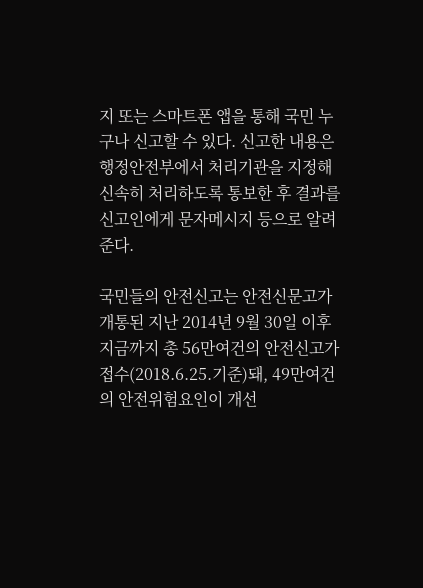지 또는 스마트폰 앱을 통해 국민 누구나 신고할 수 있다. 신고한 내용은 행정안전부에서 처리기관을 지정해 신속히 처리하도록 통보한 후 결과를 신고인에게 문자메시지 등으로 알려준다.

국민들의 안전신고는 안전신문고가 개통된 지난 2014년 9월 30일 이후 지금까지 총 56만여건의 안전신고가 접수(2018.6.25.기준)돼, 49만여건의 안전위험요인이 개선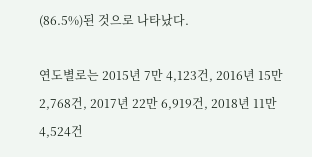(86.5%)된 것으로 나타났다.

연도별로는 2015년 7만 4,123건, 2016년 15만 2,768건, 2017년 22만 6,919건, 2018년 11만 4,524건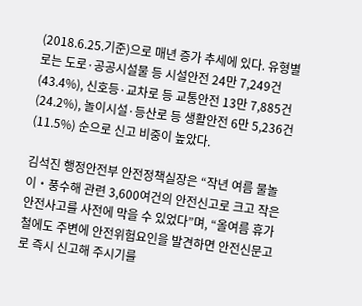(2018.6.25.기준)으로 매년 증가 추세에 있다. 유형별로는 도로·공공시설물 등 시설안전 24만 7,249건(43.4%), 신호등·교차로 등 교통안전 13만 7,885건(24.2%), 놀이시설·등산로 등 생활안전 6만 5,236건(11.5%) 순으로 신고 비중이 높았다.

김석진 행정안전부 안전정책실장은 “작년 여름 물놀이‧풍수해 관련 3,600여건의 안전신고로 크고 작은 안전사고를 사전에 막을 수 있었다”며, “올여름 휴가철에도 주변에 안전위험요인을 발견하면 안전신문고로 즉시 신고해 주시기를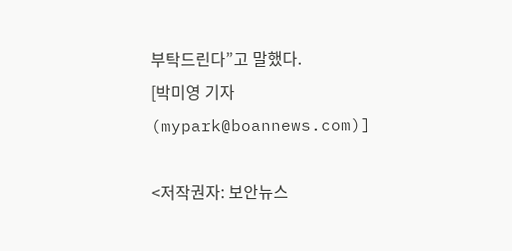부탁드린다”고 말했다.
[박미영 기자(mypark@boannews.com)]

<저작권자: 보안뉴스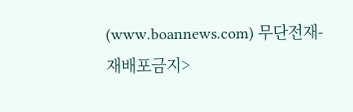(www.boannews.com) 무단전재-재배포금지>